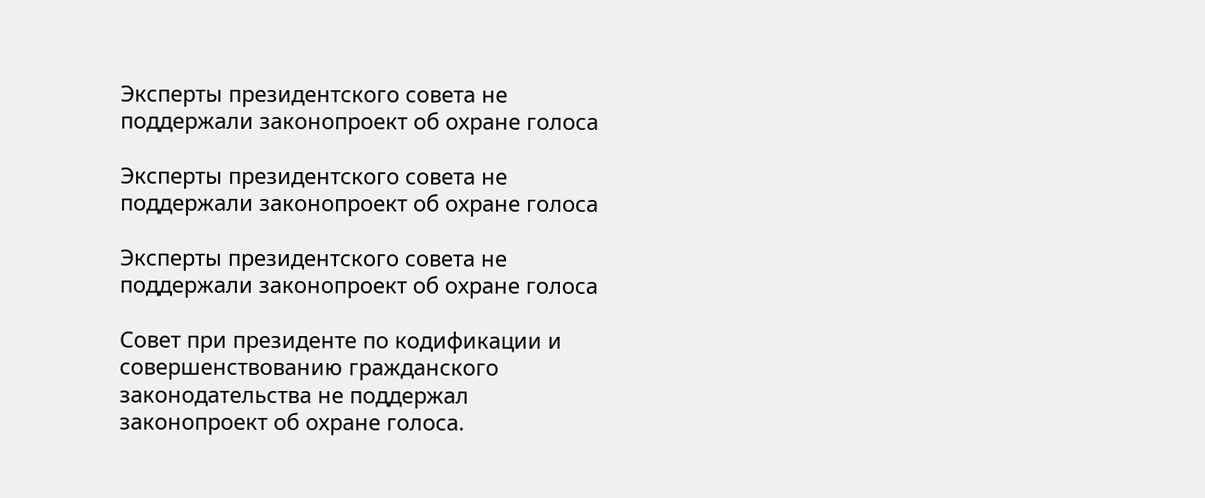Эксперты президентского совета не поддержали законопроект об охране голоса

Эксперты президентского совета не поддержали законопроект об охране голоса

Эксперты президентского совета не поддержали законопроект об охране голоса

Совет при президенте по кодификации и совершенствованию гражданского законодательства не поддержал законопроект об охране голоса.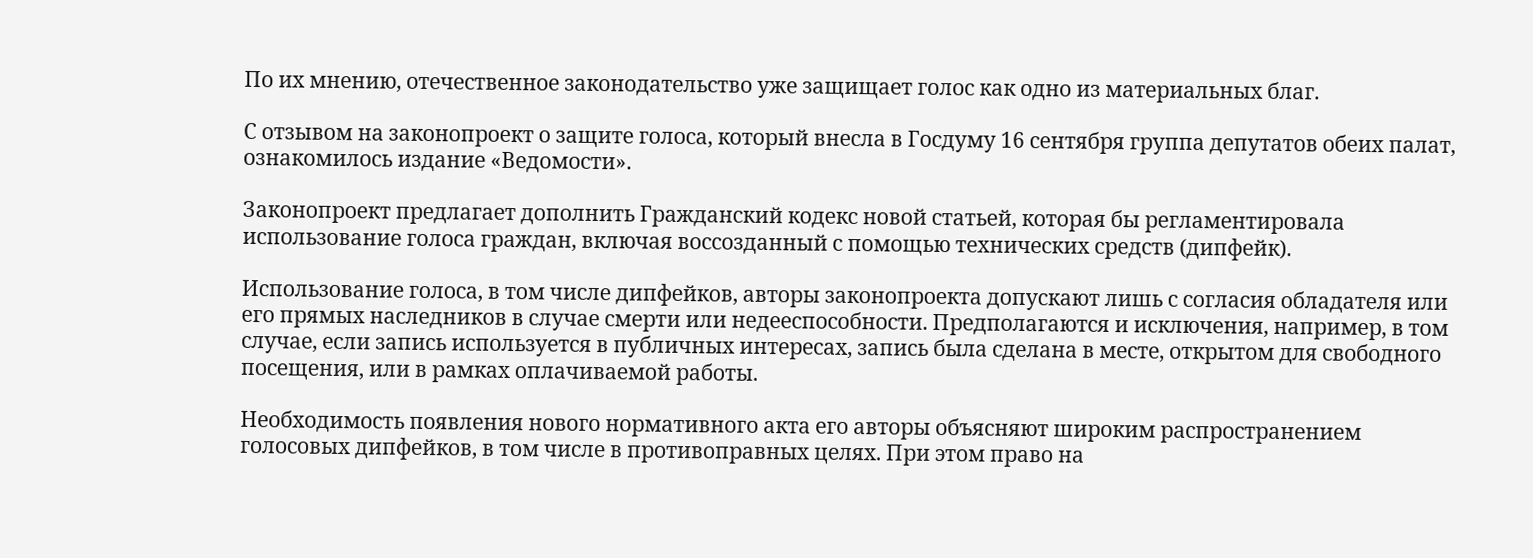По их мнению, отечественное законодательство уже защищает голос как одно из материальных благ.

С отзывом на законопроект о защите голоса, который внесла в Госдуму 16 сентября группа депутатов обеих палат, ознакомилось издание «Ведомости».

Законопроект предлагает дополнить Гражданский кодекс новой статьей, которая бы регламентировала использование голоса граждан, включая воссозданный с помощью технических средств (дипфейк).

Использование голоса, в том числе дипфейков, авторы законопроекта допускают лишь с согласия обладателя или его прямых наследников в случае смерти или недееспособности. Предполагаются и исключения, например, в том случае, если запись используется в публичных интересах, запись была сделана в месте, открытом для свободного посещения, или в рамках оплачиваемой работы.

Необходимость появления нового нормативного акта его авторы объясняют широким распространением голосовых дипфейков, в том числе в противоправных целях. При этом право на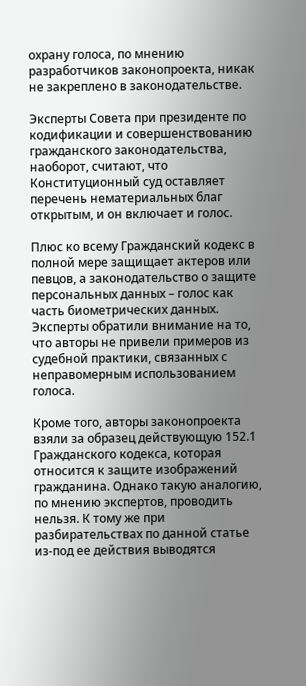охрану голоса, по мнению разработчиков законопроекта, никак не закреплено в законодательстве.

Эксперты Совета при президенте по кодификации и совершенствованию гражданского законодательства, наоборот, считают, что Конституционный суд оставляет перечень нематериальных благ открытым, и он включает и голос.

Плюс ко всему Гражданский кодекс в полной мере защищает актеров или певцов, а законодательство о защите персональных данных – голос как часть биометрических данных. Эксперты обратили внимание на то, что авторы не привели примеров из судебной практики, связанных с неправомерным использованием голоса.

Кроме того, авторы законопроекта взяли за образец действующую 152.1 Гражданского кодекса, которая относится к защите изображений гражданина. Однако такую аналогию, по мнению экспертов, проводить нельзя. К тому же при разбирательствах по данной статье из-под ее действия выводятся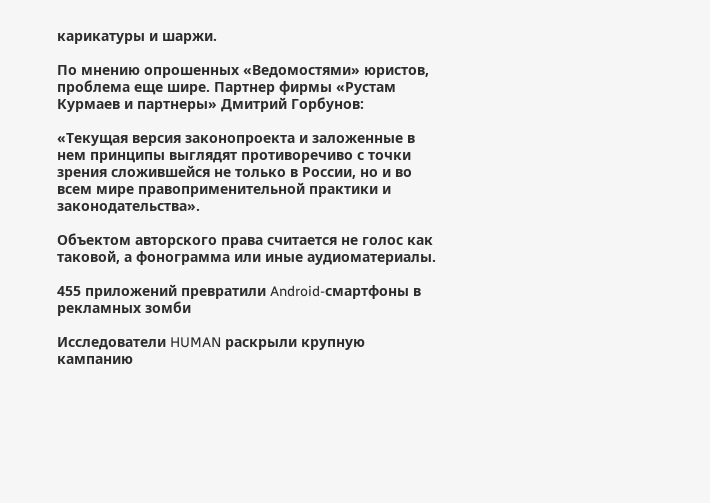карикатуры и шаржи.

По мнению опрошенных «Ведомостями» юристов, проблема еще шире. Партнер фирмы «Рустам Курмаев и партнеры» Дмитрий Горбунов:

«Текущая версия законопроекта и заложенные в нем принципы выглядят противоречиво с точки зрения сложившейся не только в России, но и во всем мире правоприменительной практики и законодательства».

Объектом авторского права считается не голос как таковой, а фонограмма или иные аудиоматериалы.

455 приложений превратили Android-смартфоны в рекламных зомби

Исследователи HUMAN раскрыли крупную кампанию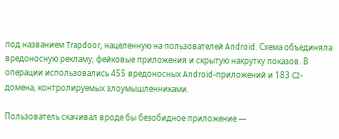под названием Trapdoor, нацеленную на пользователей Android. Схема объединяла вредоносную рекламу, фейковые приложения и скрытую накрутку показов. В операции использовались 455 вредоносных Android-приложений и 183 C2-домена, контролируемых злоумышленниками.

Пользователь скачивал вроде бы безобидное приложение —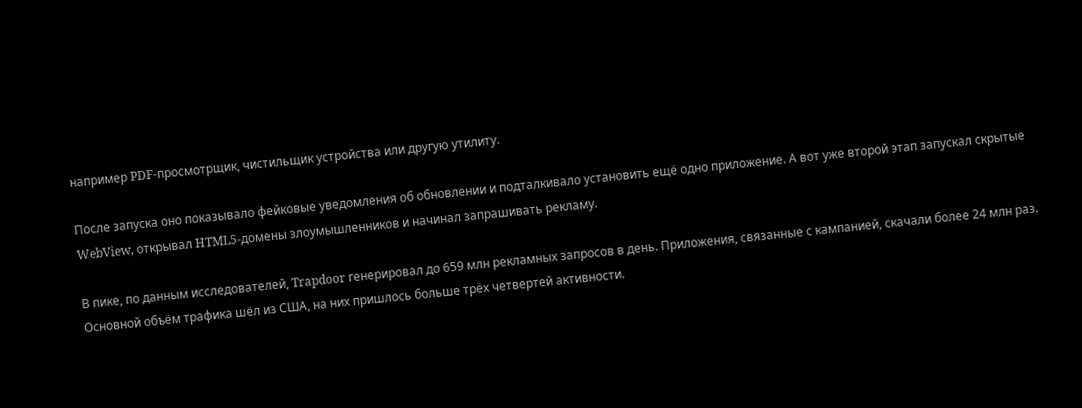например PDF-просмотрщик, чистильщик устройства или другую утилиту.

После запуска оно показывало фейковые уведомления об обновлении и подталкивало установить ещё одно приложение. А вот уже второй этап запускал скрытые WebView, открывал HTML5-домены злоумышленников и начинал запрашивать рекламу.

В пике, по данным исследователей, Trapdoor генерировал до 659 млн рекламных запросов в день. Приложения, связанные с кампанией, скачали более 24 млн раз. Основной объём трафика шёл из США, на них пришлось больше трёх четвертей активности.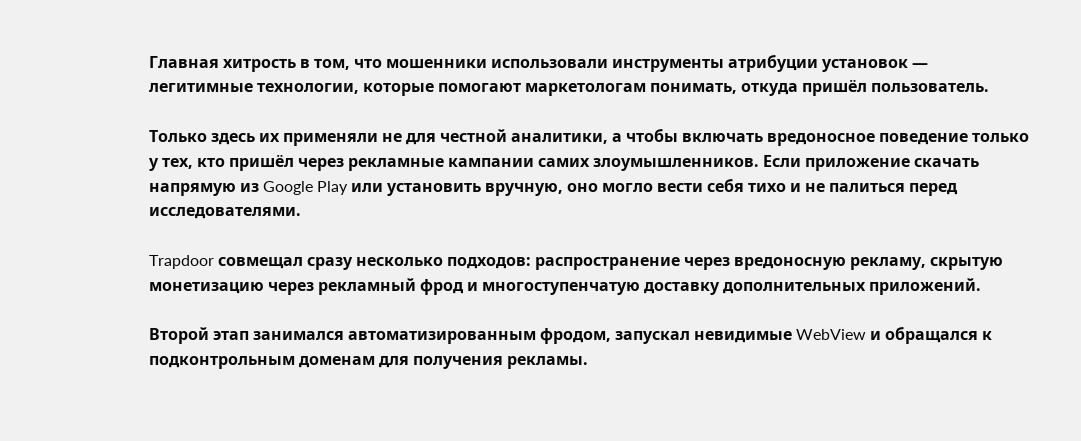Главная хитрость в том, что мошенники использовали инструменты атрибуции установок — легитимные технологии, которые помогают маркетологам понимать, откуда пришёл пользователь.

Только здесь их применяли не для честной аналитики, а чтобы включать вредоносное поведение только у тех, кто пришёл через рекламные кампании самих злоумышленников. Если приложение скачать напрямую из Google Play или установить вручную, оно могло вести себя тихо и не палиться перед исследователями.

Trapdoor совмещал сразу несколько подходов: распространение через вредоносную рекламу, скрытую монетизацию через рекламный фрод и многоступенчатую доставку дополнительных приложений.

Второй этап занимался автоматизированным фродом, запускал невидимые WebView и обращался к подконтрольным доменам для получения рекламы.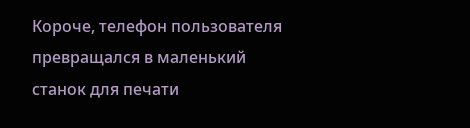Короче, телефон пользователя превращался в маленький станок для печати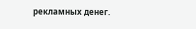рекламных денег.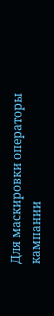Для маскировки операторы кампании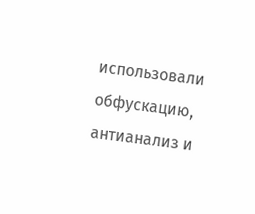использовали обфускацию, антианализ и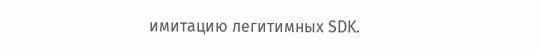имитацию легитимных SDK.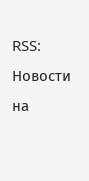RSS: Новости на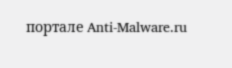портале Anti-Malware.ru